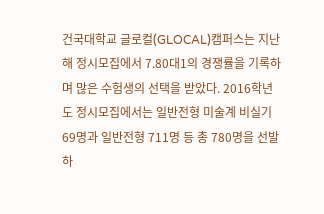건국대학교 글로컬(GLOCAL)캠퍼스는 지난해 정시모집에서 7.80대1의 경쟁률을 기록하며 많은 수험생의 선택을 받았다. 2016학년도 정시모집에서는 일반전형 미술계 비실기 69명과 일반전형 711명 등 총 780명을 선발하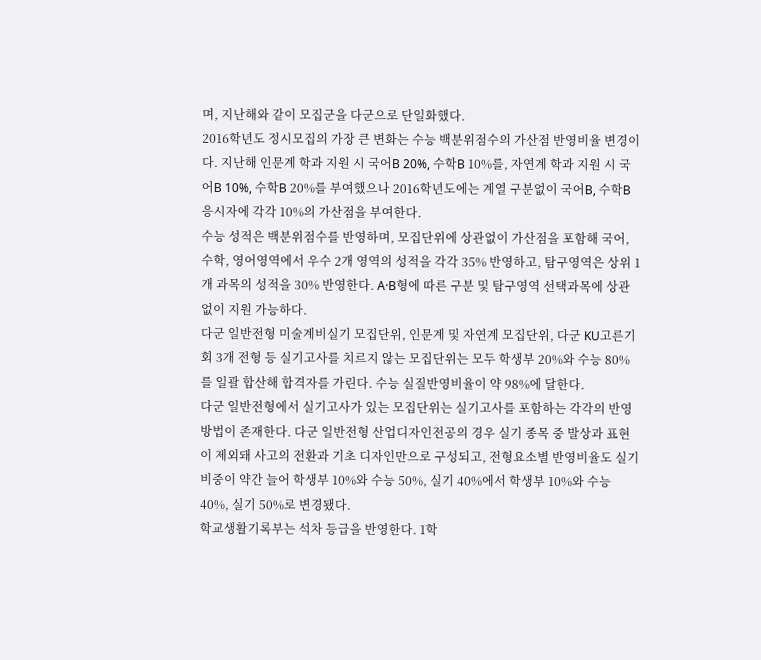며, 지난해와 같이 모집군을 다군으로 단일화했다.
2016학년도 정시모집의 가장 큰 변화는 수능 백분위점수의 가산점 반영비율 변경이다. 지난해 인문계 학과 지원 시 국어B 20%, 수학B 10%를, 자연계 학과 지원 시 국어B 10%, 수학B 20%를 부여했으나 2016학년도에는 계열 구분없이 국어B, 수학B 응시자에 각각 10%의 가산점을 부여한다.
수능 성적은 백분위점수를 반영하며, 모집단위에 상관없이 가산점을 포함해 국어, 수학, 영어영역에서 우수 2개 영역의 성적을 각각 35% 반영하고, 탐구영역은 상위 1개 과목의 성적을 30% 반영한다. A·B형에 따른 구분 및 탐구영역 선택과목에 상관없이 지원 가능하다.
다군 일반전형 미술계비실기 모집단위, 인문계 및 자연계 모집단위, 다군 KU고른기회 3개 전형 등 실기고사를 치르지 않는 모집단위는 모두 학생부 20%와 수능 80%를 일괄 합산해 합격자를 가린다. 수능 실질반영비율이 약 98%에 달한다.
다군 일반전형에서 실기고사가 있는 모집단위는 실기고사를 포함하는 각각의 반영방법이 존재한다. 다군 일반전형 산업디자인전공의 경우 실기 종목 중 발상과 표현이 제외돼 사고의 전환과 기초 디자인만으로 구성되고, 전형요소별 반영비율도 실기 비중이 약간 늘어 학생부 10%와 수능 50%, 실기 40%에서 학생부 10%와 수능 40%, 실기 50%로 변경됐다.
학교생활기록부는 석차 등급을 반영한다. 1학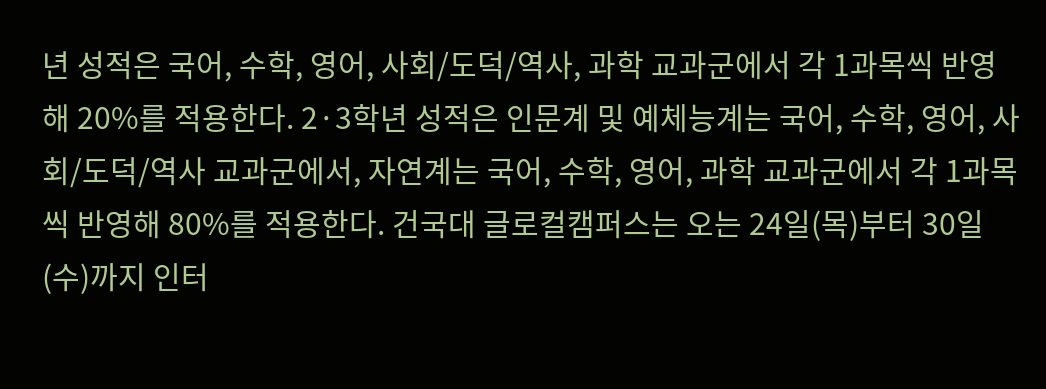년 성적은 국어, 수학, 영어, 사회/도덕/역사, 과학 교과군에서 각 1과목씩 반영해 20%를 적용한다. 2·3학년 성적은 인문계 및 예체능계는 국어, 수학, 영어, 사회/도덕/역사 교과군에서, 자연계는 국어, 수학, 영어, 과학 교과군에서 각 1과목씩 반영해 80%를 적용한다. 건국대 글로컬캠퍼스는 오는 24일(목)부터 30일(수)까지 인터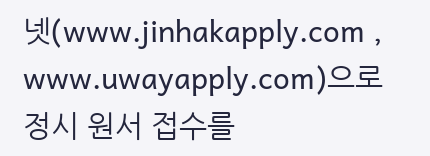넷(www.jinhakapply.com , www.uwayapply.com)으로 정시 원서 접수를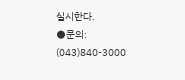실시한다.
●문의: (043)840-3000